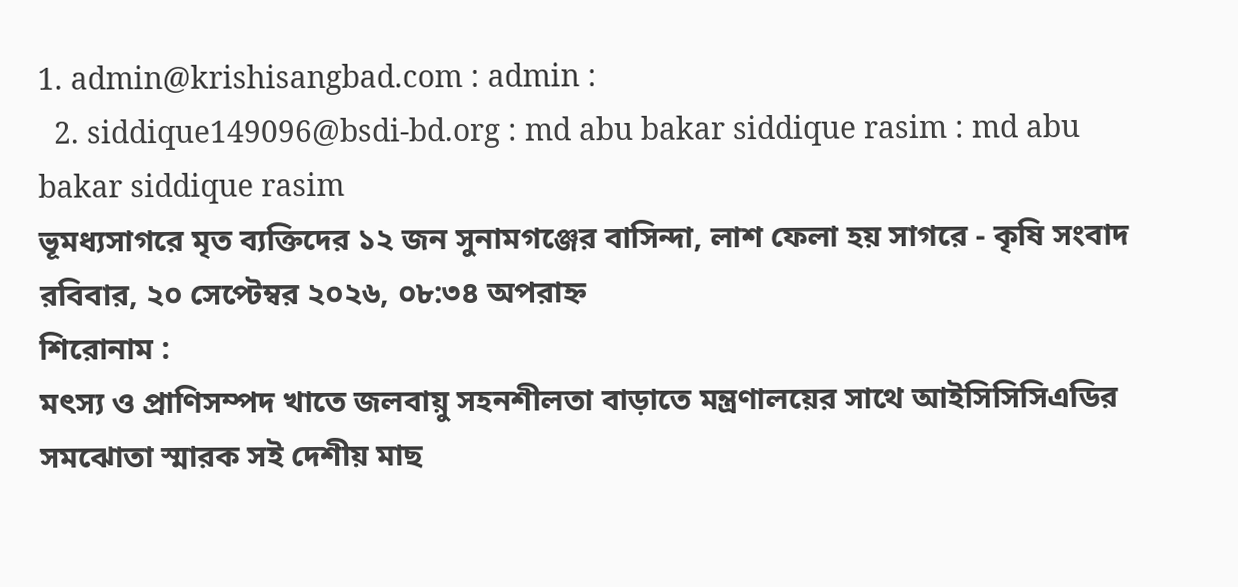1. admin@krishisangbad.com : admin :
  2. siddique149096@bsdi-bd.org : md abu bakar siddique rasim : md abu bakar siddique rasim
ভূমধ্যসাগরে মৃত ব্যক্তিদের ১২ জন সুনামগঞ্জের বাসিন্দা, লাশ ফেলা হয় সাগরে - কৃষি সংবাদ
রবিবার, ২০ সেপ্টেম্বর ২০২৬, ০৮:৩৪ অপরাহ্ন
শিরোনাম :
মৎস্য ও প্রাণিসম্পদ খাতে জলবায়ু সহনশীলতা বাড়াতে মন্ত্রণালয়ের সাথে আইসিসিসিএডির সমঝোতা স্মারক সই দেশীয় মাছ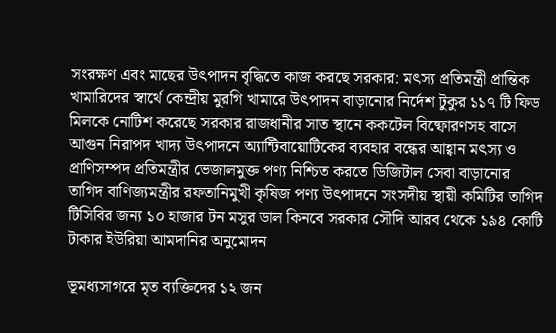সংরক্ষণ এবং মাছের উৎপাদন বৃদ্ধিতে কাজ করছে সরকার: মৎস্য প্রতিমন্ত্রী প্রান্তিক খামারিদের স্বার্থে কেন্দ্রীয় মুরগি খামারে উৎপাদন বাড়ানোর নির্দেশ টুকুর ১১৭ টি ফিড মিলকে নোটিশ করেছে সরকার রাজধানীর সাত স্থানে ককটেল বিষ্ফোরণসহ বাসে আগুন নিরাপদ খাদ্য উৎপাদনে অ্যান্টিবায়োটিকের ব্যবহার বন্ধের আহ্বান মৎস্য ও প্রাণিসম্পদ প্রতিমন্ত্রীর ভেজালমুক্ত পণ্য নিশ্চিত করতে ডিজিটাল সেবা বাড়ানোর তাগিদ বাণিজ্যমন্ত্রীর রফতানিমুখী কৃষিজ পণ্য উৎপাদনে সংসদীয় স্থায়ী কমিটির তাগিদ টিসিবির জন্য ১০ হাজার টন মসুর ডাল কিনবে সরকার সৌদি আরব থেকে ১৯৪ কোটি টাকার ইউরিয়া আমদানির অনুমোদন

ভূমধ্যসাগরে মৃত ব্যক্তিদের ১২ জন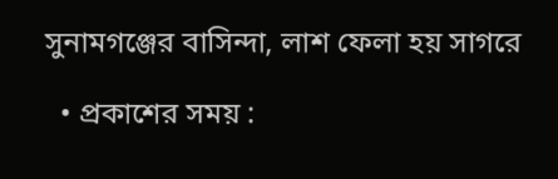সুনামগঞ্জের বাসিন্দা, লাশ ফেলা হয় সাগরে

  • প্রকাশের সময় :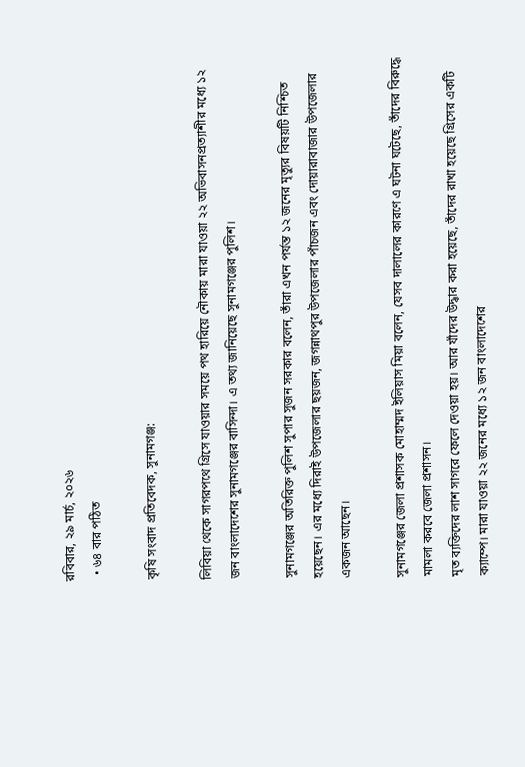রবিবার, ২৯ মার্চ, ২০২৬
  • ৬৪ বার পঠিত

কৃষি সংবাদ প্রতিবেদক, সুনামগঞ্জ:

লিবিয়া থেকে সাগরপথে গ্রিসে যাওয়ার সময়ে পথ হারিয়ে নৌকায় মারা যাওয়া ২২ অভিবাসনপ্রত্যাশীর মধ্যে ১২ জন বাংলাদেশের সুনামগঞ্জের বাসিন্দা। এ তথ্য জানিয়েছে সুনামগঞ্জের পুলিশ।

সুনামগঞ্জের অতিরিক্ত পুলিশ সুপার সুজন সরকার বলেন, তাঁরা এখন পর্যন্ত ১২ জনের মৃত্যুর বিষয়টি নিশ্চিত হয়েছেন। এর মধ্যে দিরাই উপজেলার ছয়জন, জগন্নাথপুর উপজেলার পাঁচজন এবং দোয়ারাবাজার উপজেলার একজন আছেন।

সুনামগঞ্জের জেলা প্রশাসক মোহাম্মদ ইলিয়াস মিয়া বলেন, যেসব দালালের কারণে এ ঘটনা ঘটেছে, তাঁদের বিরুদ্ধে মামলা করবে জেলা প্রশাসন।
মৃত ব্যক্তিদের লাশ সাগরে ফেলে দেওয়া হয়। আর যাঁদের উদ্ধার করা হয়েছে, তাঁদের রাখা হয়েছে গ্রিসের একটি ক্যাম্পে। মারা যাওয়া ২২ জনের মধ্যে ১২ জন বাংলাদেশের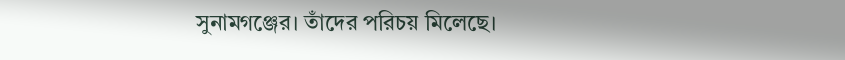সুনামগঞ্জের। তাঁদের পরিচয় মিলেছে।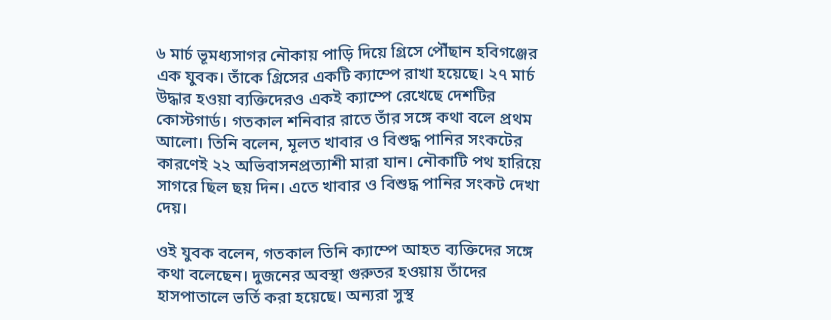৬ মার্চ ভূমধ্যসাগর নৌকায় পাড়ি দিয়ে গ্রিসে পৌঁছান হবিগঞ্জের এক যুবক। তাঁকে গ্রিসের একটি ক্যাম্পে রাখা হয়েছে। ২৭ মার্চ উদ্ধার হওয়া ব্যক্তিদেরও একই ক্যাম্পে রেখেছে দেশটির কোস্টগার্ড। গতকাল শনিবার রাতে তাঁর সঙ্গে কথা বলে প্রথম আলো। তিনি বলেন, মূলত খাবার ও বিশুদ্ধ পানির সংকটের কারণেই ২২ অভিবাসনপ্রত্যাশী মারা যান। নৌকাটি পথ হারিয়ে সাগরে ছিল ছয় দিন। এতে খাবার ও বিশুদ্ধ পানির সংকট দেখা দেয়।

ওই যুবক বলেন, গতকাল তিনি ক্যাম্পে আহত ব্যক্তিদের সঙ্গে কথা বলেছেন। দুজনের অবস্থা গুরুতর হওয়ায় তাঁদের হাসপাতালে ভর্তি করা হয়েছে। অন্যরা সুস্থ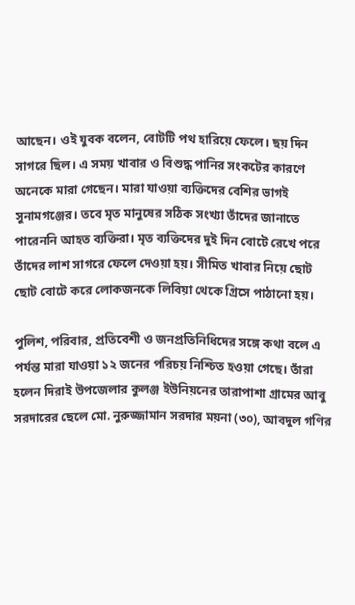আছেন। ওই যুবক বলেন, বোটটি পথ হারিয়ে ফেলে। ছয় দিন সাগরে ছিল। এ সময় খাবার ও বিশুদ্ধ পানির সংকটের কারণে অনেকে মারা গেছেন। মারা যাওয়া ব্যক্তিদের বেশির ভাগই সুনামগঞ্জের। তবে মৃত মানুষের সঠিক সংখ্যা তাঁদের জানাতে পারেননি আহত ব্যক্তিরা। মৃত ব্যক্তিদের দুই দিন বোটে রেখে পরে তাঁদের লাশ সাগরে ফেলে দেওয়া হয়। সীমিত খাবার নিয়ে ছোট ছোট বোটে করে লোকজনকে লিবিয়া থেকে গ্রিসে পাঠানো হয়।

পুলিশ, পরিবার, প্রতিবেশী ও জনপ্রতিনিধিদের সঙ্গে কথা বলে এ পর্যন্ত মারা যাওয়া ১২ জনের পরিচয় নিশ্চিত হওয়া গেছে। তাঁরা হলেন দিরাই উপজেলার কুলঞ্জ ইউনিয়নের তারাপাশা গ্রামের আবু সরদারের ছেলে মো. নুরুজ্জামান সরদার ময়না (৩০), আবদুল গণির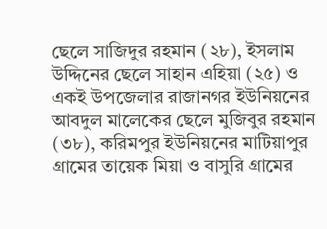ছেলে সাজিদুর রহমান (২৮), ইসলাম উদ্দিনের ছেলে সাহান এহিয়া (২৫) ও একই উপজেলার রাজানগর ইউনিয়নের আবদুল মালেকের ছেলে মুজিবুর রহমান (৩৮), করিমপুর ইউনিয়নের মাটিয়াপুর গ্রামের তায়েক মিয়া ও বাসুরি গ্রামের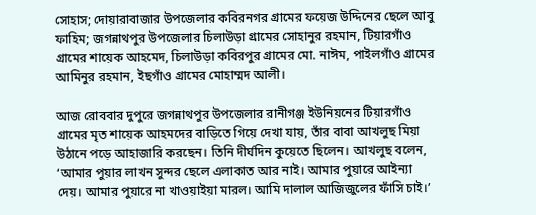সোহাস; দোয়ারাবাজার উপজেলার কবিরনগর গ্রামের ফয়েজ উদ্দিনের ছেলে আবু ফাহিম; জগন্নাথপুর উপজেলার চিলাউড়া গ্রামের সোহানুর রহমান, টিয়ারগাঁও গ্রামের শায়েক আহমেদ, চিলাউড়া কবিরপুর গ্রামের মো. নাঈম, পাইলগাঁও গ্রামের আমিনুর রহমান, ইছগাঁও গ্রামের মোহাম্মদ আলী।

আজ রোববার দুপুরে জগন্নাথপুর উপজেলার রানীগঞ্জ ইউনিয়নের টিয়ারগাঁও গ্রামের মৃত শায়েক আহমদের বাড়িতে গিয়ে দেখা যায়, তাঁর বাবা আখলুছ মিয়া উঠানে পড়ে আহাজারি করছেন। তিনি দীর্ঘদিন কুয়েতে ছিলেন। আখলুছ বলেন, ‘আমার পুয়ার লাখন সুন্দর ছেলে এলাকাত আর নাই। আমার পুয়ারে আইন্যা দেয়। আমার পুয়ারে না খাওয়াইয়া মারল। আমি দালাল আজিজুলের ফাঁসি চাই।’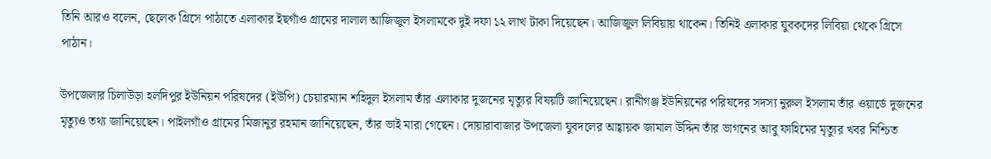তিনি আরও বলেন, ছেলেক গ্রিসে পাঠাতে এলাকার ইছগাঁও গ্রামের দালাল আজিজুল ইসলামকে দুই দফা ১২ লাখ টাকা দিয়েছেন। আজিজুল লিবিয়ায় থাকেন। তিনিই এলাকার যুবকদের লিবিয়া থেকে গ্রিসে পাঠান।

উপজেলার চিলাউড়া হলদিপুর ইউনিয়ন পরিষদের (ইউপি) চেয়ারম্যান শহিদুল ইসলাম তাঁর এলাকার দুজনের মৃত্যুর বিষয়টি জানিয়েছেন। রানীগঞ্জ ইউনিয়নের পরিষদের সদস্য নুরুল ইসলাম তাঁর ওয়ার্ডে দুজনের মৃত্যুও তথ্য জানিয়েছেন। পাইলগাঁও গ্রামের মিজানুর রহমান জানিয়েছেন, তাঁর ভাই মারা গেছেন। দোয়ারাবাজার উপজেলা যুবদলের আহ্বায়ক জামাল উদ্দিন তাঁর ভাগনের আবু ফাহিমের মৃত্যুর খবর নিশ্চিত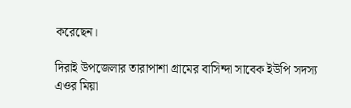করেছেন।

দিরাই উপজেলার তারাপাশা গ্রামের বাসিন্দা সাবেক ইউপি সদস্য এওর মিয়া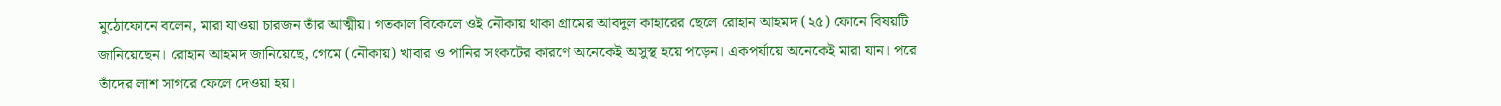মুঠোফোনে বলেন, মারা যাওয়া চারজন তাঁর আত্মীয়। গতকাল বিকেলে ওই নৌকায় থাকা গ্রামের আবদুল কাহারের ছেলে রোহান আহমদ (২৫) ফোনে বিষয়টি জানিয়েছেন। রোহান আহমদ জানিয়েছে, গেমে (নৌকায়) খাবার ও পানির সংকটের কারণে অনেকেই অসুস্থ হয়ে পড়েন। একপর্যায়ে অনেকেই মারা যান। পরে তাঁদের লাশ সাগরে ফেলে দেওয়া হয়।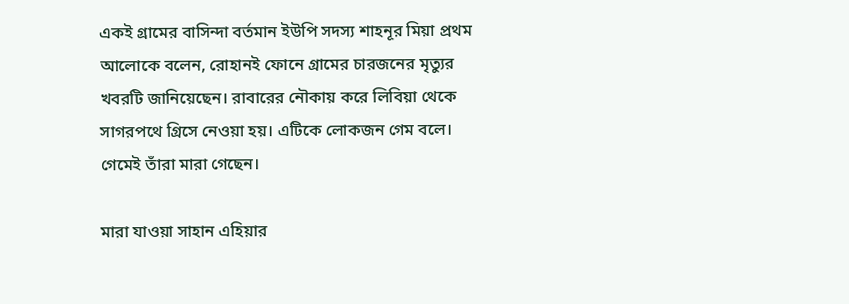একই গ্রামের বাসিন্দা বর্তমান ইউপি সদস্য শাহনূর মিয়া প্রথম আলোকে বলেন, রোহানই ফোনে গ্রামের চারজনের মৃত্যুর খবরটি জানিয়েছেন। রাবারের নৌকায় করে লিবিয়া থেকে সাগরপথে গ্রিসে নেওয়া হয়। এটিকে লোকজন গেম বলে। গেমেই তাঁরা মারা গেছেন।

মারা যাওয়া সাহান এহিয়ার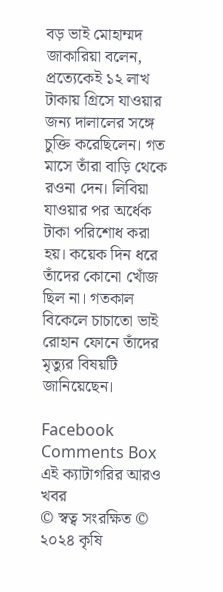বড় ভাই মোহাম্মদ জাকারিয়া বলেন, প্রত্যেকেই ১২ লাখ টাকায় গ্রিসে যাওয়ার জন্য দালালের সঙ্গে চুক্তি করেছিলেন। গত মাসে তাঁরা বাড়ি থেকে রওনা দেন। লিবিয়া যাওয়ার পর অর্ধেক টাকা পরিশোধ করা হয়। কয়েক দিন ধরে তাঁদের কোনো খোঁজ ছিল না। গতকাল বিকেলে চাচাতো ভাই রোহান ফোনে তাঁদের মৃত্যুর বিষয়টি জানিয়েছেন।

Facebook Comments Box
এই ক্যাটাগরির আরও খবর
© স্বত্ব সংরক্ষিত © ২০২৪ কৃষি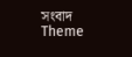সংবাদ
Theme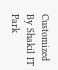Customized By Shakil IT Park